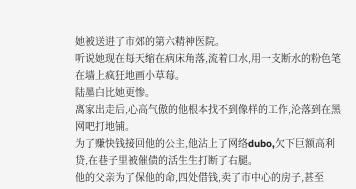她被送进了市郊的第六精神医院。
听说她现在每天缩在病床角落,流着口水,用一支断水的粉色笔在墙上疯狂地画小草莓。
陆墨白比她更惨。
离家出走后,心高气傲的他根本找不到像样的工作,沦落到在黑网吧打地铺。
为了赚快钱接回他的公主,他沾上了网络dubo,欠下巨额高利贷,在巷子里被催债的活生生打断了右腿。
他的父亲为了保他的命,四处借钱,卖了市中心的房子,甚至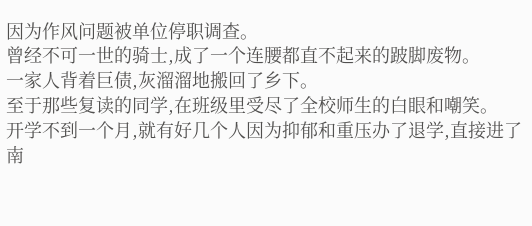因为作风问题被单位停职调查。
曾经不可一世的骑士,成了一个连腰都直不起来的跛脚废物。
一家人背着巨债,灰溜溜地搬回了乡下。
至于那些复读的同学,在班级里受尽了全校师生的白眼和嘲笑。
开学不到一个月,就有好几个人因为抑郁和重压办了退学,直接进了南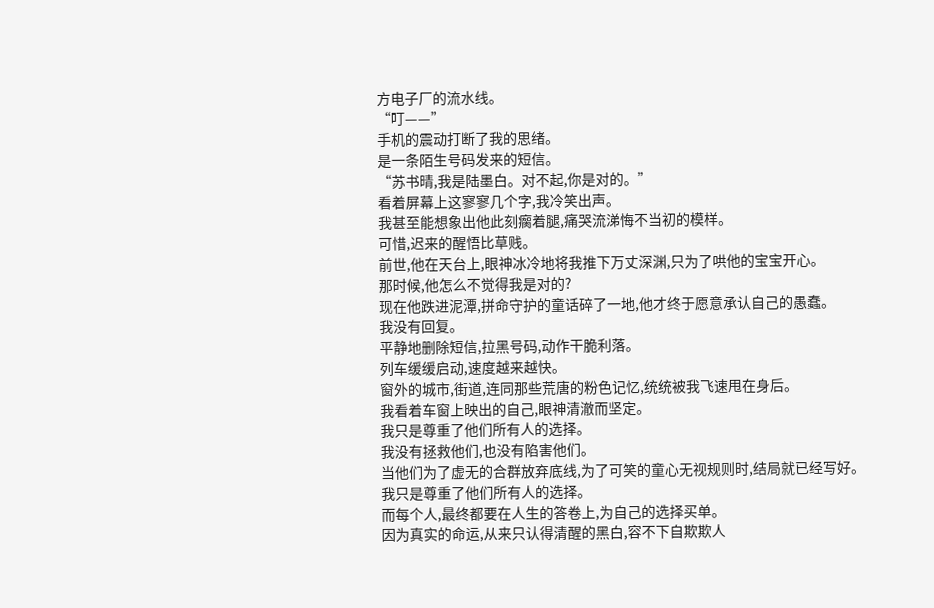方电子厂的流水线。
“叮——”
手机的震动打断了我的思绪。
是一条陌生号码发来的短信。
“苏书晴,我是陆墨白。对不起,你是对的。”
看着屏幕上这寥寥几个字,我冷笑出声。
我甚至能想象出他此刻瘸着腿,痛哭流涕悔不当初的模样。
可惜,迟来的醒悟比草贱。
前世,他在天台上,眼神冰冷地将我推下万丈深渊,只为了哄他的宝宝开心。
那时候,他怎么不觉得我是对的?
现在他跌进泥潭,拼命守护的童话碎了一地,他才终于愿意承认自己的愚蠢。
我没有回复。
平静地删除短信,拉黑号码,动作干脆利落。
列车缓缓启动,速度越来越快。
窗外的城市,街道,连同那些荒唐的粉色记忆,统统被我飞速甩在身后。
我看着车窗上映出的自己,眼神清澈而坚定。
我只是尊重了他们所有人的选择。
我没有拯救他们,也没有陷害他们。
当他们为了虚无的合群放弃底线,为了可笑的童心无视规则时,结局就已经写好。
我只是尊重了他们所有人的选择。
而每个人,最终都要在人生的答卷上,为自己的选择买单。
因为真实的命运,从来只认得清醒的黑白,容不下自欺欺人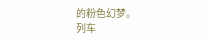的粉色幻梦。
列车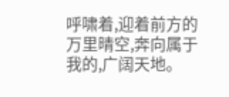呼啸着,迎着前方的万里晴空,奔向属于我的,广阔天地。